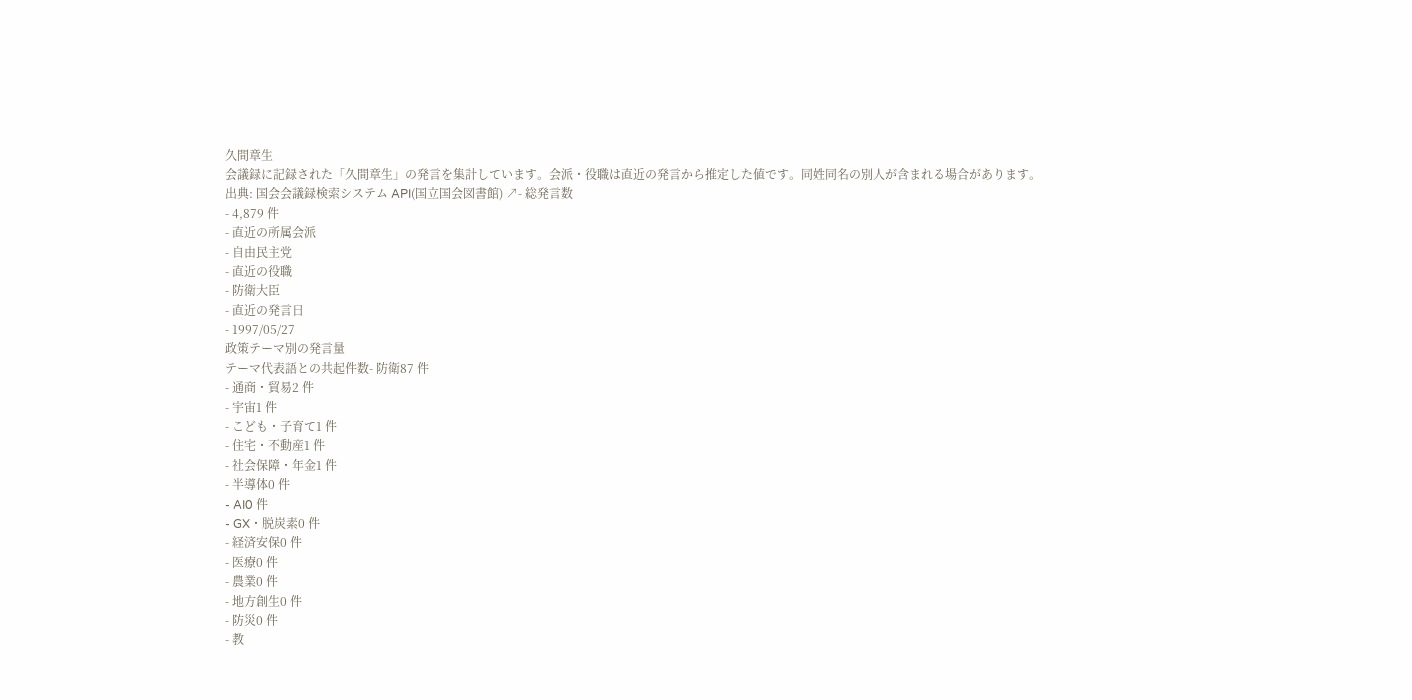久間章生
会議録に記録された「久間章生」の発言を集計しています。会派・役職は直近の発言から推定した値です。同姓同名の別人が含まれる場合があります。
出典: 国会会議録検索システム API(国立国会図書館) ↗- 総発言数
- 4,879 件
- 直近の所属会派
- 自由民主党
- 直近の役職
- 防衛大臣
- 直近の発言日
- 1997/05/27
政策テーマ別の発言量
テーマ代表語との共起件数- 防衛87 件
- 通商・貿易2 件
- 宇宙1 件
- こども・子育て1 件
- 住宅・不動産1 件
- 社会保障・年金1 件
- 半導体0 件
- AI0 件
- GX・脱炭素0 件
- 経済安保0 件
- 医療0 件
- 農業0 件
- 地方創生0 件
- 防災0 件
- 教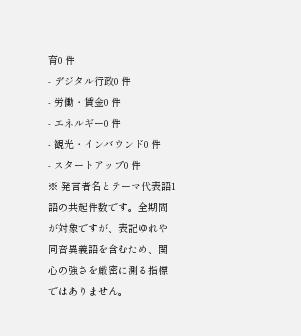育0 件
- デジタル行政0 件
- 労働・賃金0 件
- エネルギー0 件
- 観光・インバウンド0 件
- スタートアップ0 件
※ 発言者名とテーマ代表語1語の共起件数です。全期間が対象ですが、表記ゆれや 同音異義語を含むため、関心の強さを厳密に測る指標ではありません。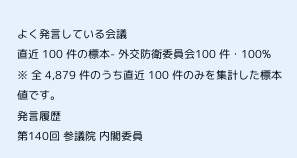よく発言している会議
直近 100 件の標本- 外交防衛委員会100 件・100%
※ 全 4,879 件のうち直近 100 件のみを集計した標本値です。
発言履歴
第140回 参議院 内閣委員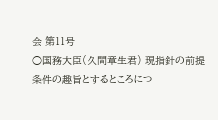会 第11号
○国務大臣(久間章生君) 現指針の前提条件の趣旨とするところにつ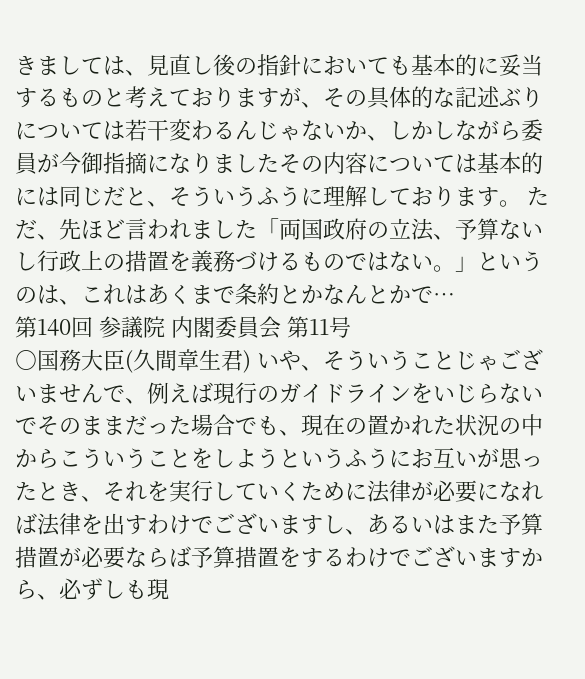きましては、見直し後の指針においても基本的に妥当するものと考えておりますが、その具体的な記述ぶりについては若干変わるんじゃないか、しかしながら委員が今御指摘になりましたその内容については基本的には同じだと、そういうふうに理解しております。 ただ、先ほど言われました「両国政府の立法、予算ないし行政上の措置を義務づけるものではない。」というのは、これはあくまで条約とかなんとかで…
第140回 参議院 内閣委員会 第11号
○国務大臣(久間章生君) いや、そういうことじゃございませんで、例えば現行のガイドラインをいじらないでそのままだった場合でも、現在の置かれた状況の中からこういうことをしようというふうにお互いが思ったとき、それを実行していくために法律が必要になれば法律を出すわけでございますし、あるいはまた予算措置が必要ならば予算措置をするわけでございますから、必ずしも現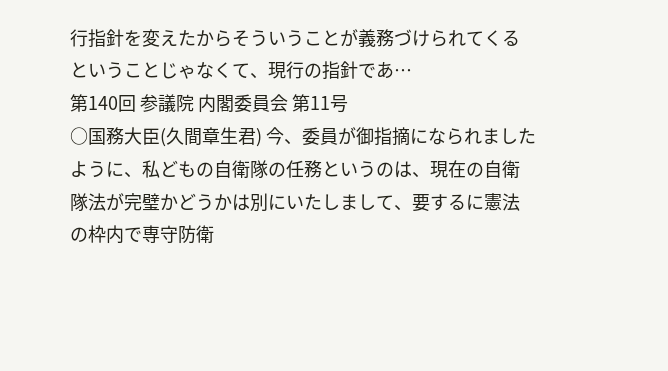行指針を変えたからそういうことが義務づけられてくるということじゃなくて、現行の指針であ…
第140回 参議院 内閣委員会 第11号
○国務大臣(久間章生君) 今、委員が御指摘になられましたように、私どもの自衛隊の任務というのは、現在の自衛隊法が完璧かどうかは別にいたしまして、要するに憲法の枠内で専守防衛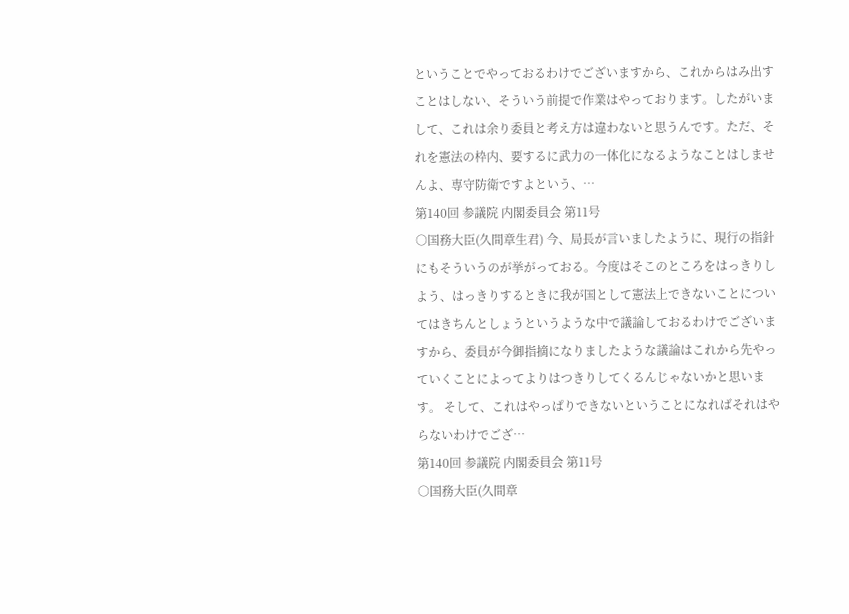ということでやっておるわけでございますから、これからはみ出すことはしない、そういう前提で作業はやっております。したがいまして、これは余り委員と考え方は違わないと思うんです。ただ、それを憲法の枠内、要するに武力の一体化になるようなことはしませんよ、専守防衛ですよという、…
第140回 参議院 内閣委員会 第11号
○国務大臣(久間章生君) 今、局長が言いましたように、現行の指針にもそういうのが挙がっておる。今度はそこのところをはっきりしよう、はっきりするときに我が国として憲法上できないことについてはきちんとしょうというような中で議論しておるわけでございますから、委員が今御指摘になりましたような議論はこれから先やっていくことによってよりはつきりしてくるんじゃないかと思います。 そして、これはやっぱりできないということになればそれはやらないわけでござ…
第140回 参議院 内閣委員会 第11号
○国務大臣(久間章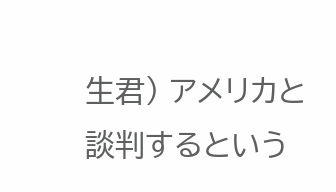生君) アメリカと談判するという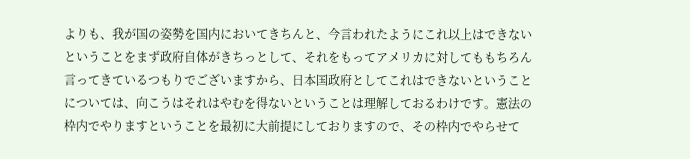よりも、我が国の姿勢を国内においてきちんと、今言われたようにこれ以上はできないということをまず政府自体がきちっとして、それをもってアメリカに対してももちろん言ってきているつもりでございますから、日本国政府としてこれはできないということについては、向こうはそれはやむを得ないということは理解しておるわけです。憲法の枠内でやりますということを最初に大前提にしておりますので、その枠内でやらせて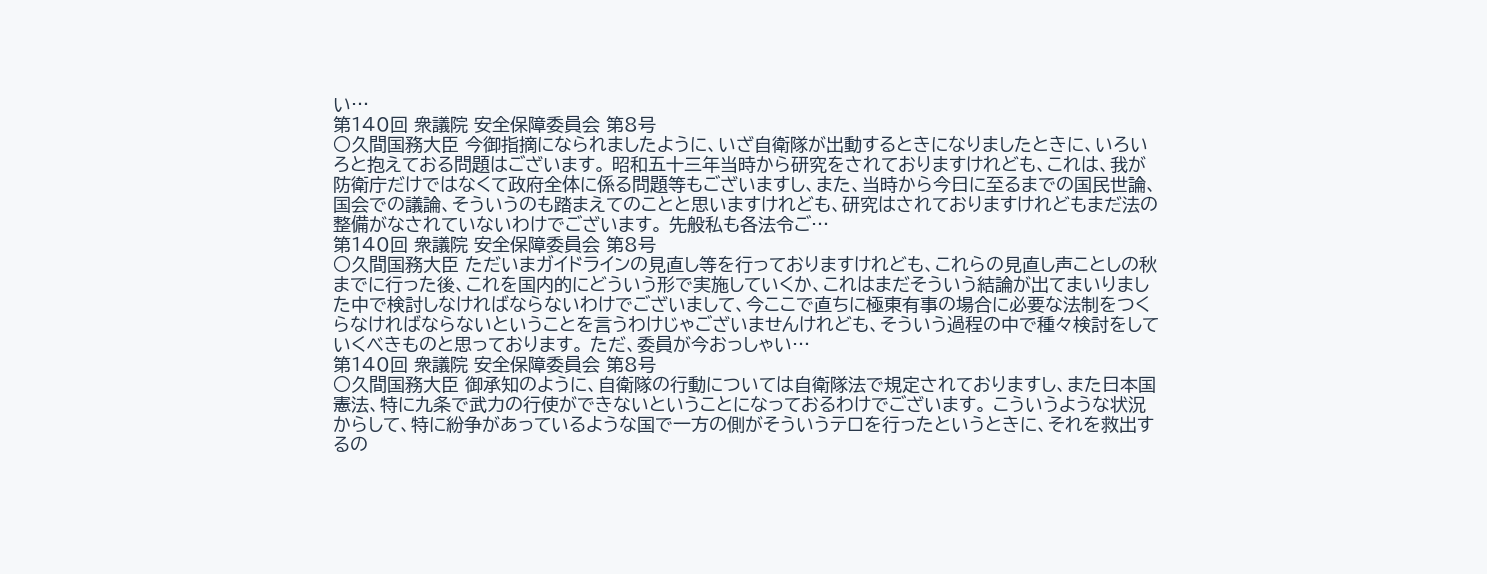い…
第140回 衆議院 安全保障委員会 第8号
○久間国務大臣 今御指摘になられましたように、いざ自衛隊が出動するときになりましたときに、いろいろと抱えておる問題はございます。 昭和五十三年当時から研究をされておりますけれども、これは、我が防衛庁だけではなくて政府全体に係る問題等もございますし、また、当時から今日に至るまでの国民世論、国会での議論、そういうのも踏まえてのことと思いますけれども、研究はされておりますけれどもまだ法の整備がなされていないわけでございます。 先般私も各法令ご…
第140回 衆議院 安全保障委員会 第8号
○久間国務大臣 ただいまガイドラインの見直し等を行っておりますけれども、これらの見直し声ことしの秋までに行った後、これを国内的にどういう形で実施していくか、これはまだそういう結論が出てまいりました中で検討しなければならないわけでございまして、今ここで直ちに極東有事の場合に必要な法制をつくらなければならないということを言うわけじゃございませんけれども、そういう過程の中で種々検討をしていくべきものと思っております。 ただ、委員が今おっしゃい…
第140回 衆議院 安全保障委員会 第8号
○久間国務大臣 御承知のように、自衛隊の行動については自衛隊法で規定されておりますし、また日本国憲法、特に九条で武力の行使ができないということになっておるわけでございます。 こういうような状況からして、特に紛争があっているような国で一方の側がそういうテロを行ったというときに、それを救出するの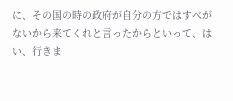に、その国の時の政府が自分の方ではすべがないから来てくれと言ったからといって、はい、行きま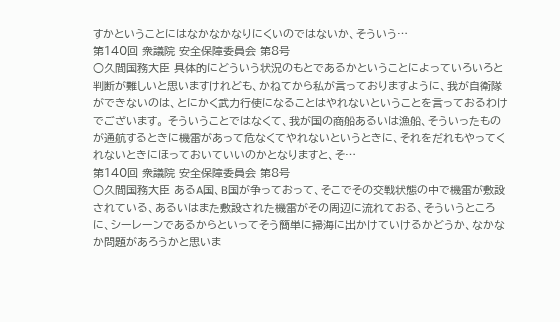すかということにはなかなかなりにくいのではないか、そういう…
第140回 衆議院 安全保障委員会 第8号
○久間国務大臣 具体的にどういう状況のもとであるかということによっていろいろと判断が難しいと思いますけれども、かねてから私が言っておりますように、我が自衛隊ができないのは、とにかく武力行使になることはやれないということを言っておるわけでございます。 そういうことではなくて、我が国の商船あるいは漁船、そういったものが通航するときに機雷があって危なくてやれないというときに、それをだれもやってくれないときにほっておいていいのかとなりますと、そ…
第140回 衆議院 安全保障委員会 第8号
○久間国務大臣 あるA国、B国が争っておって、そこでその交戦状態の中で機雷が敷設されている、あるいはまた敷設された機雷がその周辺に流れておる、そういうところに、シーレーンであるからといってそう簡単に掃海に出かけていけるかどうか、なかなか問題があろうかと思いま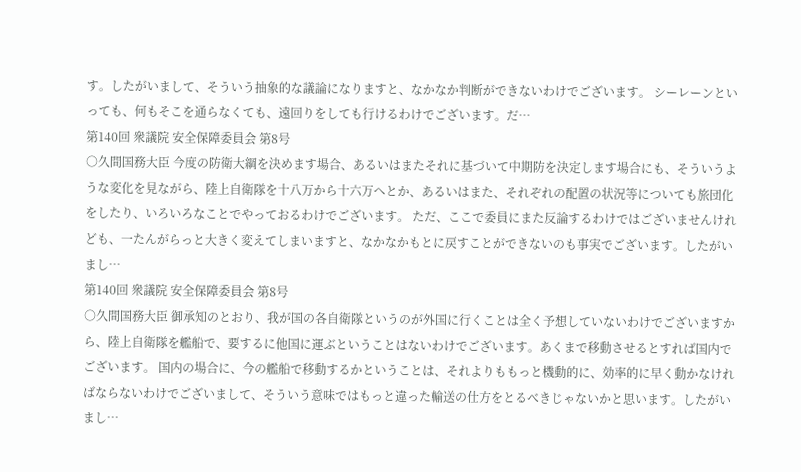す。したがいまして、そういう抽象的な議論になりますと、なかなか判断ができないわけでございます。 シーレーンといっても、何もそこを通らなくても、遠回りをしても行けるわけでございます。だ…
第140回 衆議院 安全保障委員会 第8号
○久間国務大臣 今度の防衛大綱を決めます場合、あるいはまたそれに基づいて中期防を決定します場合にも、そういうような変化を見ながら、陸上自衛隊を十八万から十六万へとか、あるいはまた、それぞれの配置の状況等についても旅団化をしたり、いろいろなことでやっておるわけでございます。 ただ、ここで委員にまた反論するわけではございませんけれども、一たんがらっと大きく変えてしまいますと、なかなかもとに戻すことができないのも事実でございます。したがいまし…
第140回 衆議院 安全保障委員会 第8号
○久間国務大臣 御承知のとおり、我が国の各自衛隊というのが外国に行くことは全く予想していないわけでございますから、陸上自衛隊を艦船で、要するに他国に運ぶということはないわけでございます。あくまで移動させるとすれば国内でございます。 国内の場合に、今の艦船で移動するかということは、それよりももっと機動的に、効率的に早く動かなければならないわけでございまして、そういう意味ではもっと違った輸送の仕方をとるべきじゃないかと思います。したがいまし…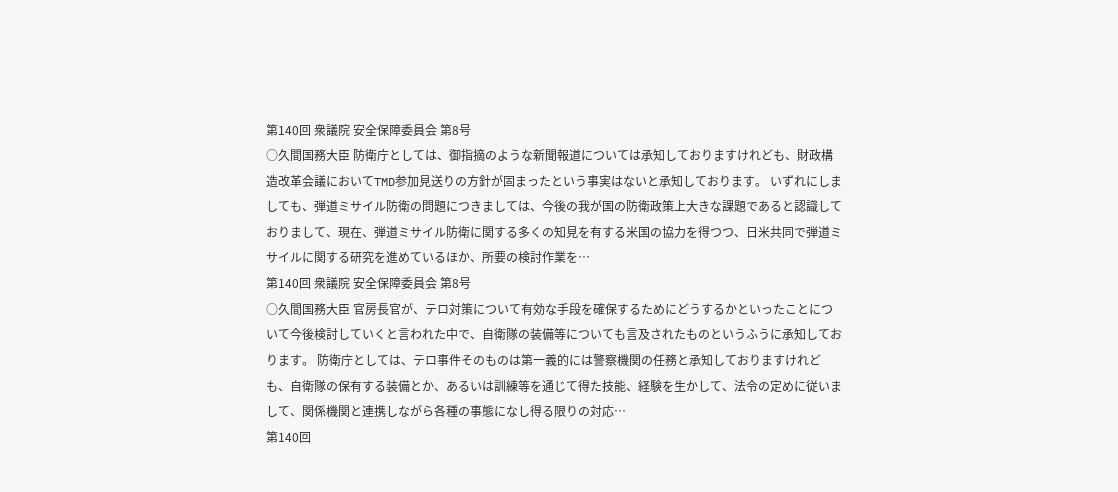第140回 衆議院 安全保障委員会 第8号
○久間国務大臣 防衛庁としては、御指摘のような新聞報道については承知しておりますけれども、財政構造改革会議においてTMD参加見送りの方針が固まったという事実はないと承知しております。 いずれにしましても、弾道ミサイル防衛の問題につきましては、今後の我が国の防衛政策上大きな課題であると認識しておりまして、現在、弾道ミサイル防衛に関する多くの知見を有する米国の協力を得つつ、日米共同で弾道ミサイルに関する研究を進めているほか、所要の検討作業を…
第140回 衆議院 安全保障委員会 第8号
○久間国務大臣 官房長官が、テロ対策について有効な手段を確保するためにどうするかといったことについて今後検討していくと言われた中で、自衛隊の装備等についても言及されたものというふうに承知しております。 防衛庁としては、テロ事件そのものは第一義的には警察機関の任務と承知しておりますけれども、自衛隊の保有する装備とか、あるいは訓練等を通じて得た技能、経験を生かして、法令の定めに従いまして、関係機関と連携しながら各種の事態になし得る限りの対応…
第140回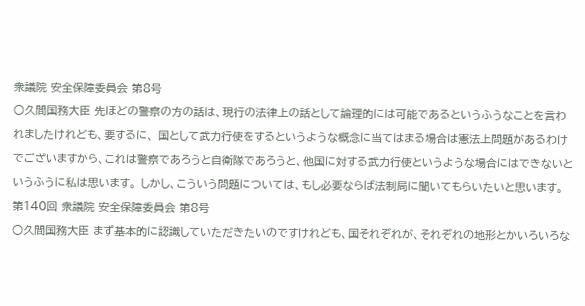衆議院 安全保障委員会 第8号
○久間国務大臣 先ほどの警察の方の話は、現行の法律上の話として論理的には可能であるというふうなことを言われましたけれども、要するに、 国として武力行使をするというような概念に当てはまる場合は憲法上問題があるわけでございますから、これは警察であろうと自衛隊であろうと、他国に対する武力行使というような場合にはできないというふうに私は思います。 しかし、こういう問題については、もし必要ならば法制局に聞いてもらいたいと思います。
第140回 衆議院 安全保障委員会 第8号
○久間国務大臣 まず基本的に認識していただきたいのですけれども、国それぞれが、それぞれの地形とかいろいろな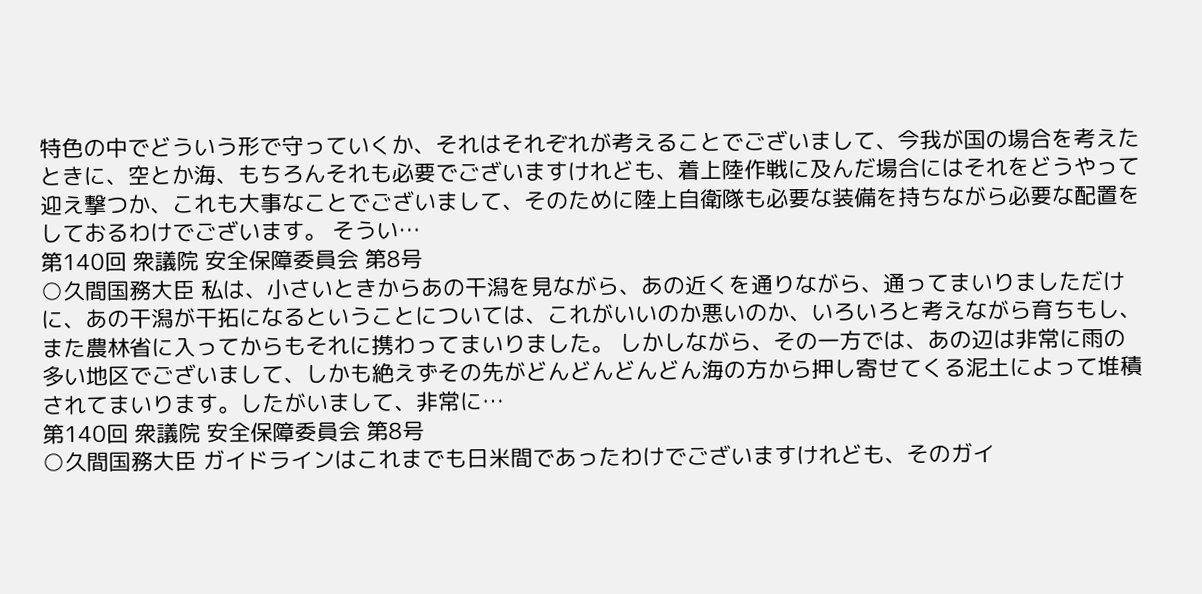特色の中でどういう形で守っていくか、それはそれぞれが考えることでございまして、今我が国の場合を考えたときに、空とか海、もちろんそれも必要でございますけれども、着上陸作戦に及んだ場合にはそれをどうやって迎え撃つか、これも大事なことでございまして、そのために陸上自衛隊も必要な装備を持ちながら必要な配置をしておるわけでございます。 そうい…
第140回 衆議院 安全保障委員会 第8号
○久間国務大臣 私は、小さいときからあの干潟を見ながら、あの近くを通りながら、通ってまいりましただけに、あの干潟が干拓になるということについては、これがいいのか悪いのか、いろいろと考えながら育ちもし、また農林省に入ってからもそれに携わってまいりました。 しかしながら、その一方では、あの辺は非常に雨の多い地区でございまして、しかも絶えずその先がどんどんどんどん海の方から押し寄せてくる泥土によって堆積されてまいります。したがいまして、非常に…
第140回 衆議院 安全保障委員会 第8号
○久間国務大臣 ガイドラインはこれまでも日米間であったわけでございますけれども、そのガイ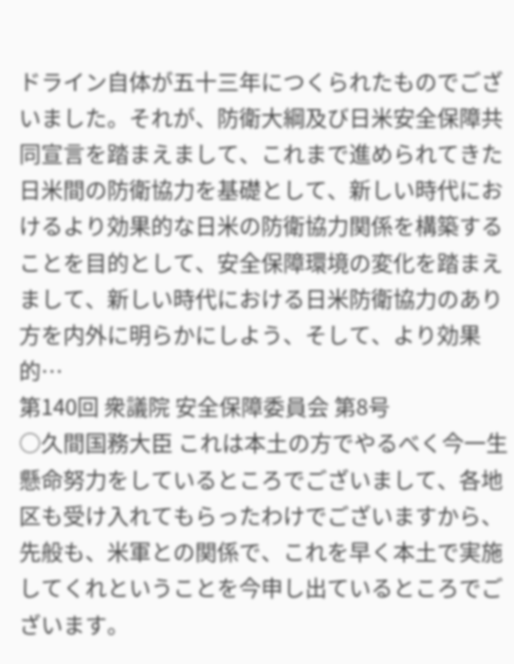ドライン自体が五十三年につくられたものでございました。それが、防衛大綱及び日米安全保障共同宣言を踏まえまして、これまで進められてきた日米間の防衛協力を基礎として、新しい時代におけるより効果的な日米の防衛協力関係を構築することを目的として、安全保障環境の変化を踏まえまして、新しい時代における日米防衛協力のあり方を内外に明らかにしよう、そして、より効果的…
第140回 衆議院 安全保障委員会 第8号
○久間国務大臣 これは本土の方でやるべく今一生懸命努力をしているところでございまして、各地区も受け入れてもらったわけでございますから、先般も、米軍との関係で、これを早く本土で実施してくれということを今申し出ているところでございます。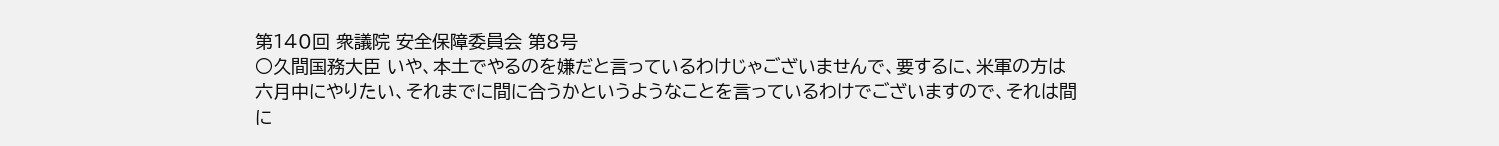第140回 衆議院 安全保障委員会 第8号
○久間国務大臣 いや、本土でやるのを嫌だと言っているわけじゃございませんで、要するに、米軍の方は六月中にやりたい、それまでに間に合うかというようなことを言っているわけでございますので、それは間に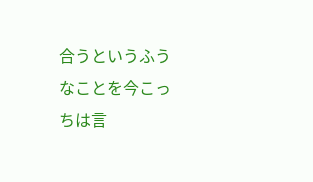合うというふうなことを今こっちは言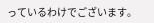っているわけでございます。